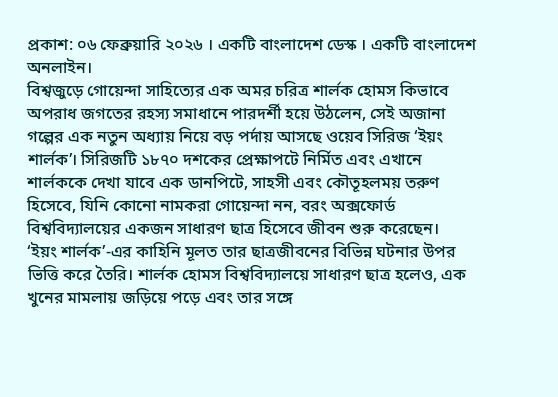প্রকাশ: ০৬ ফেব্রুয়ারি ২০২৬ । একটি বাংলাদেশ ডেস্ক । একটি বাংলাদেশ অনলাইন।
বিশ্বজুড়ে গোয়েন্দা সাহিত্যের এক অমর চরিত্র শার্লক হোমস কিভাবে অপরাধ জগতের রহস্য সমাধানে পারদর্শী হয়ে উঠলেন, সেই অজানা গল্পের এক নতুন অধ্যায় নিয়ে বড় পর্দায় আসছে ওয়েব সিরিজ ‘ইয়ং শার্লক’। সিরিজটি ১৮৭০ দশকের প্রেক্ষাপটে নির্মিত এবং এখানে শার্লককে দেখা যাবে এক ডানপিটে, সাহসী এবং কৌতূহলময় তরুণ হিসেবে, যিনি কোনো নামকরা গোয়েন্দা নন, বরং অক্সফোর্ড বিশ্ববিদ্যালয়ের একজন সাধারণ ছাত্র হিসেবে জীবন শুরু করেছেন।
‘ইয়ং শার্লক’-এর কাহিনি মূলত তার ছাত্রজীবনের বিভিন্ন ঘটনার উপর ভিত্তি করে তৈরি। শার্লক হোমস বিশ্ববিদ্যালয়ে সাধারণ ছাত্র হলেও, এক খুনের মামলায় জড়িয়ে পড়ে এবং তার সঙ্গে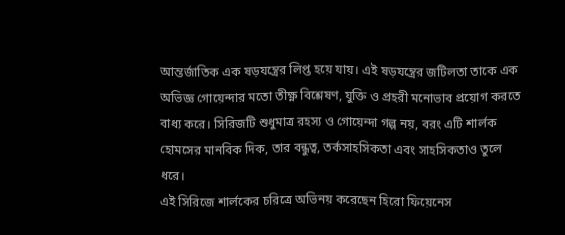আন্তর্জাতিক এক ষড়যন্ত্রের লিপ্ত হয়ে যায়। এই ষড়যন্ত্রের জটিলতা তাকে এক অভিজ্ঞ গোয়েন্দার মতো তীক্ষ্ণ বিশ্লেষণ, যুক্তি ও প্রহরী মনোভাব প্রয়োগ করতে বাধ্য করে। সিরিজটি শুধুমাত্র রহস্য ও গোয়েন্দা গল্প নয়, বরং এটি শার্লক হোমসের মানবিক দিক, তার বন্ধুত্ব, তর্কসাহসিকতা এবং সাহসিকতাও তুলে ধরে।
এই সিরিজে শার্লকের চরিত্রে অভিনয় করেছেন হিরো ফিয়েনেস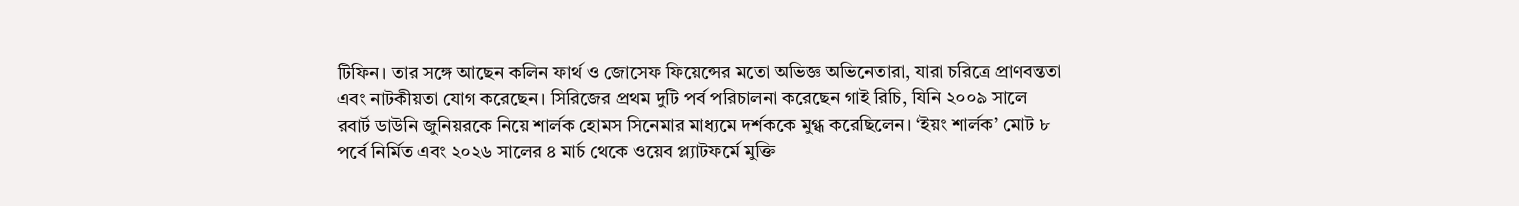টিফিন। তার সঙ্গে আছেন কলিন ফার্থ ও জোসেফ ফিয়েন্সের মতো অভিজ্ঞ অভিনেতারা, যারা চরিত্রে প্রাণবন্ততা এবং নাটকীয়তা যোগ করেছেন। সিরিজের প্রথম দুটি পর্ব পরিচালনা করেছেন গাই রিচি, যিনি ২০০৯ সালে রবার্ট ডাউনি জুনিয়রকে নিয়ে শার্লক হোমস সিনেমার মাধ্যমে দর্শককে মুগ্ধ করেছিলেন। ‘ইয়ং শার্লক’ মোট ৮ পর্বে নির্মিত এবং ২০২৬ সালের ৪ মার্চ থেকে ওয়েব প্ল্যাটফর্মে মুক্তি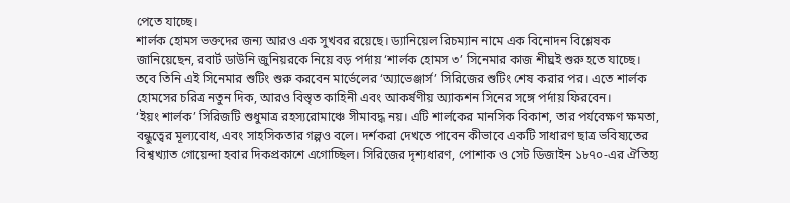পেতে যাচ্ছে।
শার্লক হোমস ভক্তদের জন্য আরও এক সুখবর রয়েছে। ড্যানিয়েল রিচম্যান নামে এক বিনোদন বিশ্লেষক জানিয়েছেন, রবার্ট ডাউনি জুনিয়রকে নিয়ে বড় পর্দায় ‘শার্লক হোমস ৩’ সিনেমার কাজ শীঘ্রই শুরু হতে যাচ্ছে। তবে তিনি এই সিনেমার শুটিং শুরু করবেন মার্ভেলের ‘অ্যাভেঞ্জার্স’ সিরিজের শুটিং শেষ করার পর। এতে শার্লক হোমসের চরিত্র নতুন দিক, আরও বিস্তৃত কাহিনী এবং আকর্ষণীয় অ্যাকশন সিনের সঙ্গে পর্দায় ফিরবেন।
‘ইয়ং শার্লক’ সিরিজটি শুধুমাত্র রহস্যরোমাঞ্চে সীমাবদ্ধ নয়। এটি শার্লকের মানসিক বিকাশ, তার পর্যবেক্ষণ ক্ষমতা, বন্ধুত্বের মূল্যবোধ, এবং সাহসিকতার গল্পও বলে। দর্শকরা দেখতে পাবেন কীভাবে একটি সাধারণ ছাত্র ভবিষ্যতের বিশ্বখ্যাত গোয়েন্দা হবার দিকপ্রকাশে এগোচ্ছিল। সিরিজের দৃশ্যধারণ, পোশাক ও সেট ডিজাইন ১৮৭০-এর ঐতিহ্য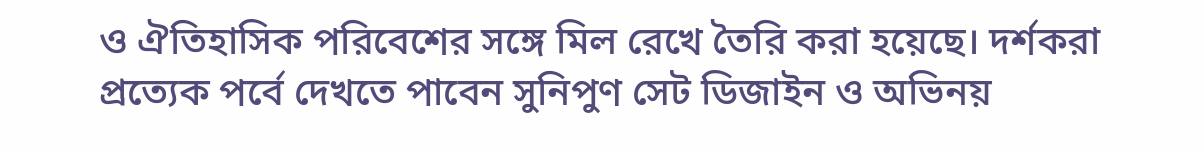ও ঐতিহাসিক পরিবেশের সঙ্গে মিল রেখে তৈরি করা হয়েছে। দর্শকরা প্রত্যেক পর্বে দেখতে পাবেন সুনিপুণ সেট ডিজাইন ও অভিনয়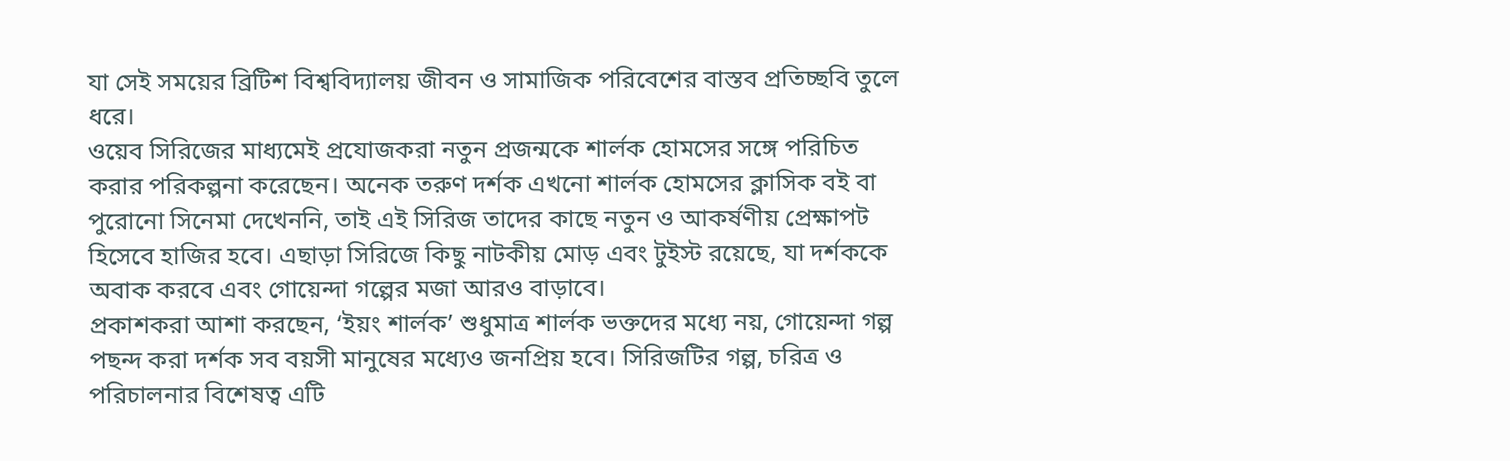যা সেই সময়ের ব্রিটিশ বিশ্ববিদ্যালয় জীবন ও সামাজিক পরিবেশের বাস্তব প্রতিচ্ছবি তুলে ধরে।
ওয়েব সিরিজের মাধ্যমেই প্রযোজকরা নতুন প্রজন্মকে শার্লক হোমসের সঙ্গে পরিচিত করার পরিকল্পনা করেছেন। অনেক তরুণ দর্শক এখনো শার্লক হোমসের ক্লাসিক বই বা পুরোনো সিনেমা দেখেননি, তাই এই সিরিজ তাদের কাছে নতুন ও আকর্ষণীয় প্রেক্ষাপট হিসেবে হাজির হবে। এছাড়া সিরিজে কিছু নাটকীয় মোড় এবং টুইস্ট রয়েছে, যা দর্শককে অবাক করবে এবং গোয়েন্দা গল্পের মজা আরও বাড়াবে।
প্রকাশকরা আশা করছেন, ‘ইয়ং শার্লক’ শুধুমাত্র শার্লক ভক্তদের মধ্যে নয়, গোয়েন্দা গল্প পছন্দ করা দর্শক সব বয়সী মানুষের মধ্যেও জনপ্রিয় হবে। সিরিজটির গল্প, চরিত্র ও পরিচালনার বিশেষত্ব এটি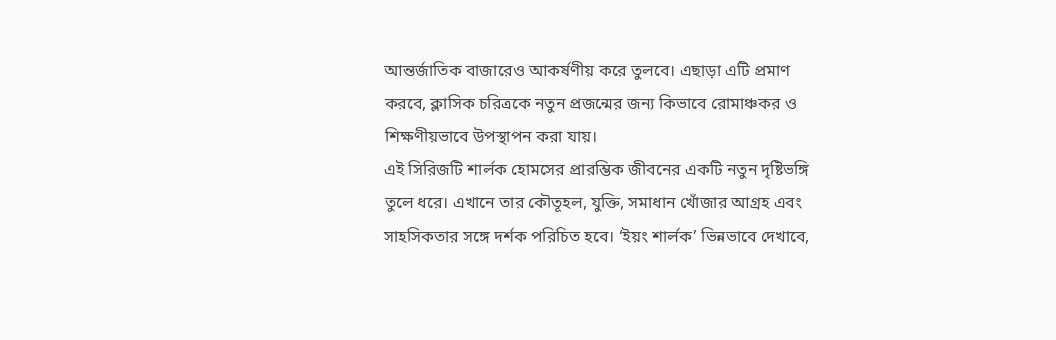আন্তর্জাতিক বাজারেও আকর্ষণীয় করে তুলবে। এছাড়া এটি প্রমাণ করবে, ক্লাসিক চরিত্রকে নতুন প্রজন্মের জন্য কিভাবে রোমাঞ্চকর ও শিক্ষণীয়ভাবে উপস্থাপন করা যায়।
এই সিরিজটি শার্লক হোমসের প্রারম্ভিক জীবনের একটি নতুন দৃষ্টিভঙ্গি তুলে ধরে। এখানে তার কৌতূহল, যুক্তি, সমাধান খোঁজার আগ্রহ এবং সাহসিকতার সঙ্গে দর্শক পরিচিত হবে। ‘ইয়ং শার্লক’ ভিন্নভাবে দেখাবে,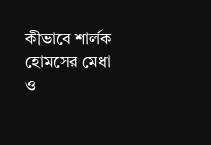কীভাবে শার্লক হোমসের মেধা ও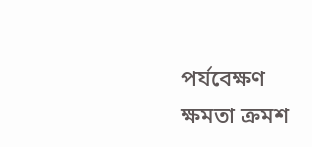পর্যবেক্ষণ ক্ষমতা ক্রমশ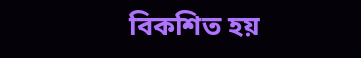বিকশিত হয়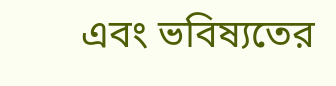এবং ভবিষ্যতের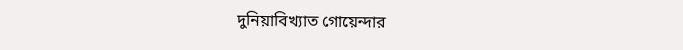দুনিয়াবিখ্যাত গোয়েন্দার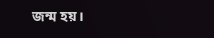জন্ম হয়।